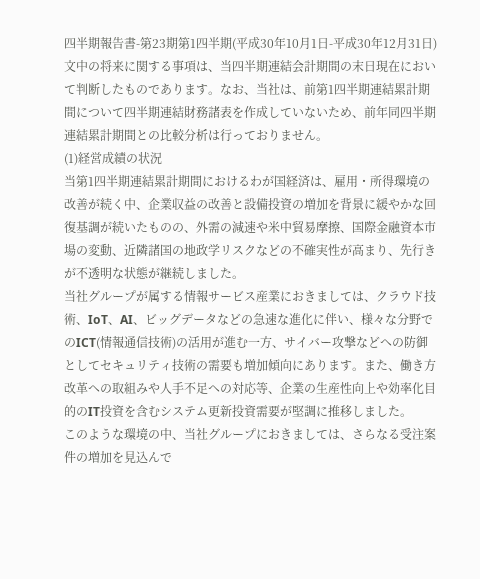四半期報告書-第23期第1四半期(平成30年10月1日-平成30年12月31日)
文中の将来に関する事項は、当四半期連結会計期間の末日現在において判断したものであります。なお、当社は、前第1四半期連結累計期間について四半期連結財務諸表を作成していないため、前年同四半期連結累計期間との比較分析は行っておりません。
(1)経営成績の状況
当第1四半期連結累計期間におけるわが国経済は、雇用・所得環境の改善が続く中、企業収益の改善と設備投資の増加を背景に緩やかな回復基調が続いたものの、外需の減速や米中貿易摩擦、国際金融資本市場の変動、近隣諸国の地政学リスクなどの不確実性が高まり、先行きが不透明な状態が継続しました。
当社グループが属する情報サービス産業におきましては、クラウド技術、IoT、AI、ビッグデータなどの急速な進化に伴い、様々な分野でのICT(情報通信技術)の活用が進む一方、サイバー攻撃などへの防御としてセキュリティ技術の需要も増加傾向にあります。また、働き方改革への取組みや人手不足への対応等、企業の生産性向上や効率化目的のIT投資を含むシステム更新投資需要が堅調に推移しました。
このような環境の中、当社グループにおきましては、さらなる受注案件の増加を見込んで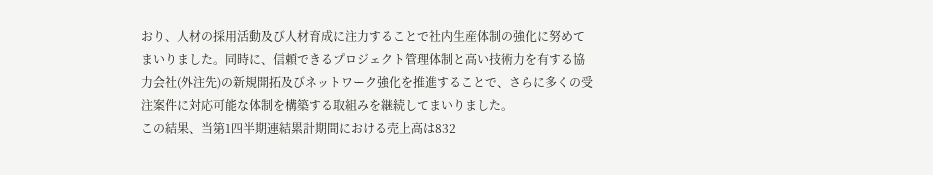おり、人材の採用活動及び人材育成に注力することで社内生産体制の強化に努めてまいりました。同時に、信頼できるプロジェクト管理体制と高い技術力を有する協力会社(外注先)の新規開拓及びネットワーク強化を推進することで、さらに多くの受注案件に対応可能な体制を構築する取組みを継続してまいりました。
この結果、当第1四半期連結累計期間における売上高は832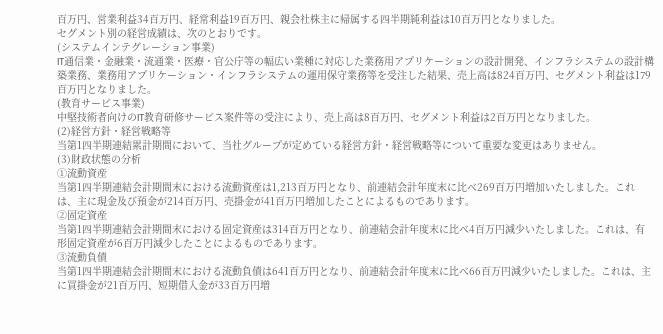百万円、営業利益34百万円、経常利益19百万円、親会社株主に帰属する四半期純利益は10百万円となりました。
セグメント別の経営成績は、次のとおりです。
(システムインテグレーション事業)
IT通信業・金融業・流通業・医療・官公庁等の幅広い業種に対応した業務用アプリケーションの設計開発、インフラシステムの設計構築業務、業務用アプリケーション・インフラシステムの運用保守業務等を受注した結果、売上高は824百万円、セグメント利益は179百万円となりました。
(教育サービス事業)
中堅技術者向けのIT教育研修サービス案件等の受注により、売上高は8百万円、セグメント利益は2百万円となりました。
(2)経営方針・経営戦略等
当第1四半期連結累計期間において、当社グループが定めている経営方針・経営戦略等について重要な変更はありません。
(3)財政状態の分析
①流動資産
当第1四半期連結会計期間末における流動資産は1,213百万円となり、前連結会計年度末に比べ269百万円増加いたしました。これは、主に現金及び預金が214百万円、売掛金が41百万円増加したことによるものであります。
②固定資産
当第1四半期連結会計期間末における固定資産は314百万円となり、前連結会計年度末に比べ4百万円減少いたしました。これは、有形固定資産が6百万円減少したことによるものであります。
③流動負債
当第1四半期連結会計期間末における流動負債は641百万円となり、前連結会計年度末に比べ66百万円減少いたしました。これは、主に買掛金が21百万円、短期借入金が33百万円増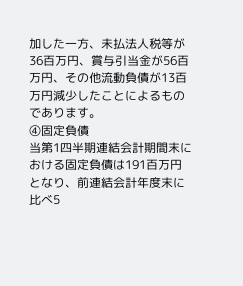加した一方、未払法人税等が36百万円、賞与引当金が56百万円、その他流動負債が13百万円減少したことによるものであります。
④固定負債
当第1四半期連結会計期間末における固定負債は191百万円となり、前連結会計年度末に比べ5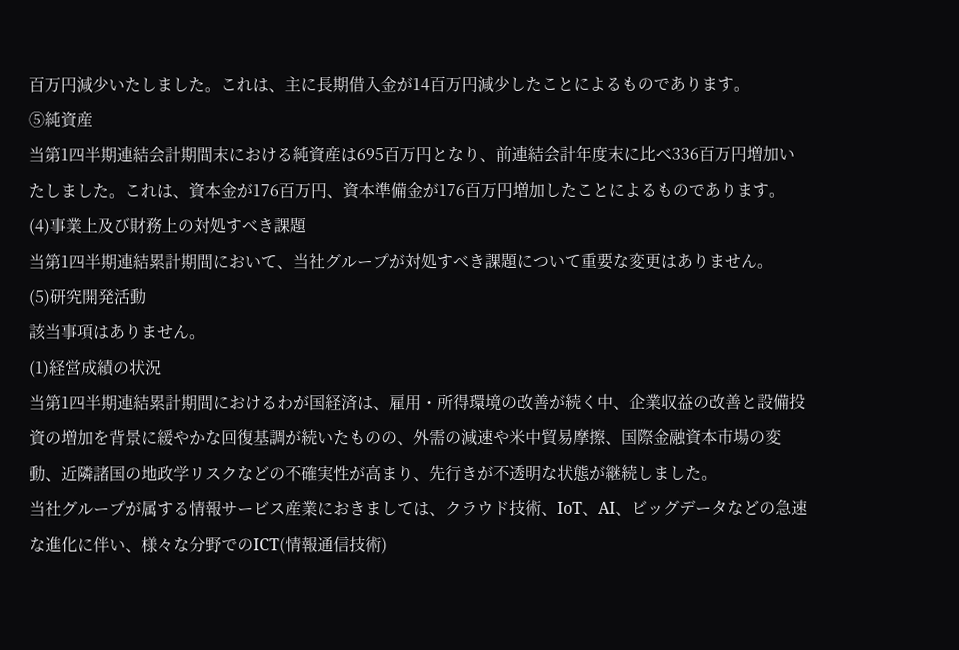百万円減少いたしました。これは、主に長期借入金が14百万円減少したことによるものであります。
⑤純資産
当第1四半期連結会計期間末における純資産は695百万円となり、前連結会計年度末に比べ336百万円増加いたしました。これは、資本金が176百万円、資本準備金が176百万円増加したことによるものであります。
(4)事業上及び財務上の対処すべき課題
当第1四半期連結累計期間において、当社グループが対処すべき課題について重要な変更はありません。
(5)研究開発活動
該当事項はありません。
(1)経営成績の状況
当第1四半期連結累計期間におけるわが国経済は、雇用・所得環境の改善が続く中、企業収益の改善と設備投資の増加を背景に緩やかな回復基調が続いたものの、外需の減速や米中貿易摩擦、国際金融資本市場の変動、近隣諸国の地政学リスクなどの不確実性が高まり、先行きが不透明な状態が継続しました。
当社グループが属する情報サービス産業におきましては、クラウド技術、IoT、AI、ビッグデータなどの急速な進化に伴い、様々な分野でのICT(情報通信技術)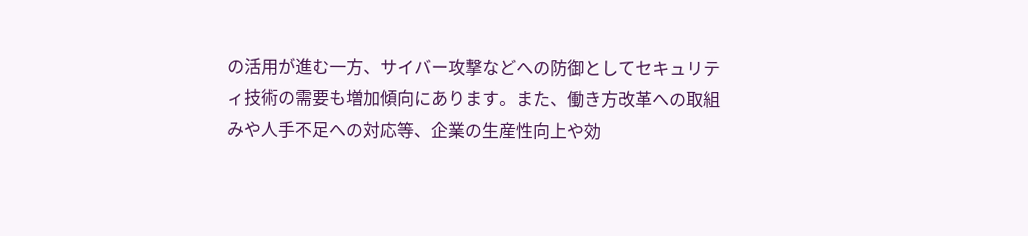の活用が進む一方、サイバー攻撃などへの防御としてセキュリティ技術の需要も増加傾向にあります。また、働き方改革への取組みや人手不足への対応等、企業の生産性向上や効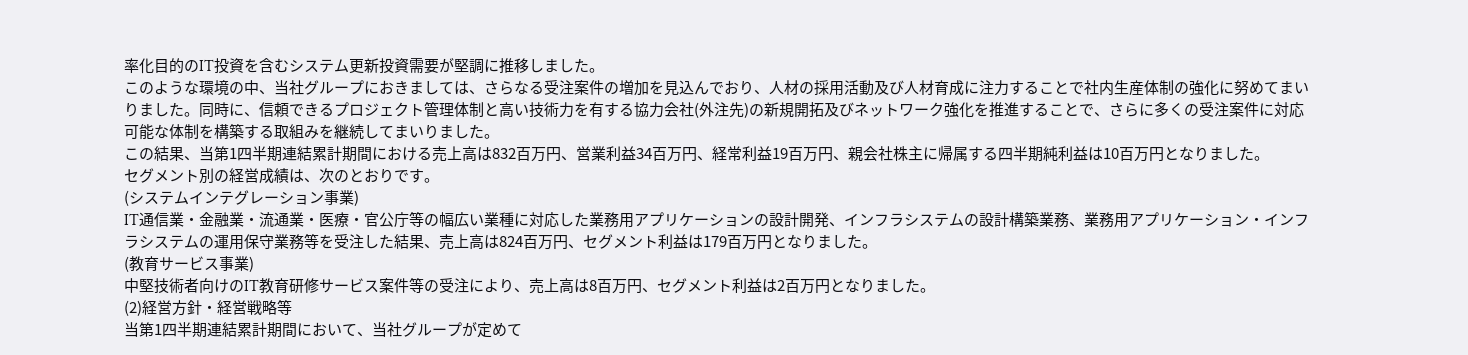率化目的のIT投資を含むシステム更新投資需要が堅調に推移しました。
このような環境の中、当社グループにおきましては、さらなる受注案件の増加を見込んでおり、人材の採用活動及び人材育成に注力することで社内生産体制の強化に努めてまいりました。同時に、信頼できるプロジェクト管理体制と高い技術力を有する協力会社(外注先)の新規開拓及びネットワーク強化を推進することで、さらに多くの受注案件に対応可能な体制を構築する取組みを継続してまいりました。
この結果、当第1四半期連結累計期間における売上高は832百万円、営業利益34百万円、経常利益19百万円、親会社株主に帰属する四半期純利益は10百万円となりました。
セグメント別の経営成績は、次のとおりです。
(システムインテグレーション事業)
IT通信業・金融業・流通業・医療・官公庁等の幅広い業種に対応した業務用アプリケーションの設計開発、インフラシステムの設計構築業務、業務用アプリケーション・インフラシステムの運用保守業務等を受注した結果、売上高は824百万円、セグメント利益は179百万円となりました。
(教育サービス事業)
中堅技術者向けのIT教育研修サービス案件等の受注により、売上高は8百万円、セグメント利益は2百万円となりました。
(2)経営方針・経営戦略等
当第1四半期連結累計期間において、当社グループが定めて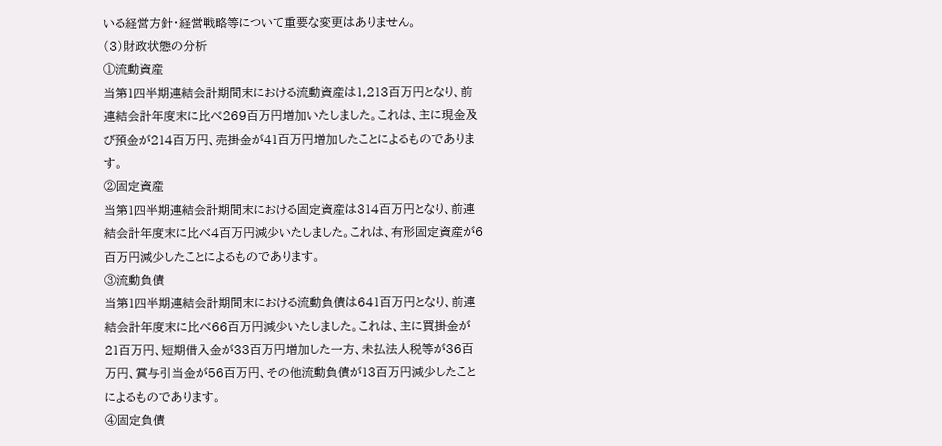いる経営方針・経営戦略等について重要な変更はありません。
(3)財政状態の分析
①流動資産
当第1四半期連結会計期間末における流動資産は1,213百万円となり、前連結会計年度末に比べ269百万円増加いたしました。これは、主に現金及び預金が214百万円、売掛金が41百万円増加したことによるものであります。
②固定資産
当第1四半期連結会計期間末における固定資産は314百万円となり、前連結会計年度末に比べ4百万円減少いたしました。これは、有形固定資産が6百万円減少したことによるものであります。
③流動負債
当第1四半期連結会計期間末における流動負債は641百万円となり、前連結会計年度末に比べ66百万円減少いたしました。これは、主に買掛金が21百万円、短期借入金が33百万円増加した一方、未払法人税等が36百万円、賞与引当金が56百万円、その他流動負債が13百万円減少したことによるものであります。
④固定負債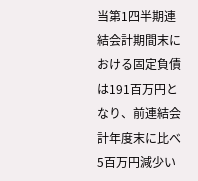当第1四半期連結会計期間末における固定負債は191百万円となり、前連結会計年度末に比べ5百万円減少い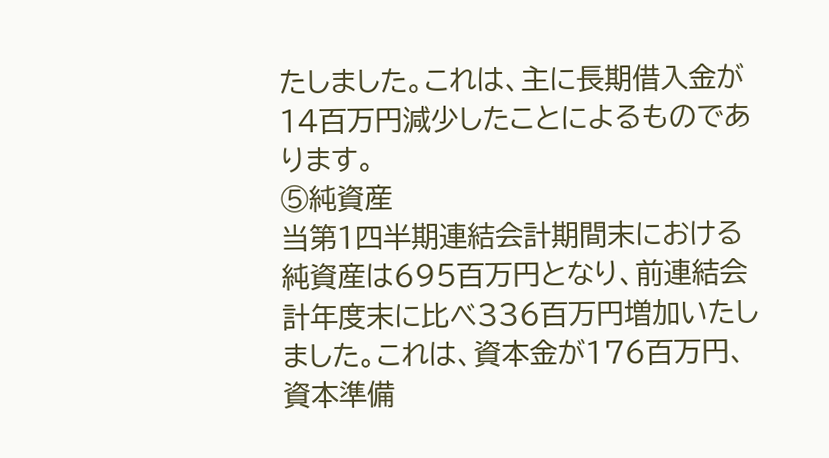たしました。これは、主に長期借入金が14百万円減少したことによるものであります。
⑤純資産
当第1四半期連結会計期間末における純資産は695百万円となり、前連結会計年度末に比べ336百万円増加いたしました。これは、資本金が176百万円、資本準備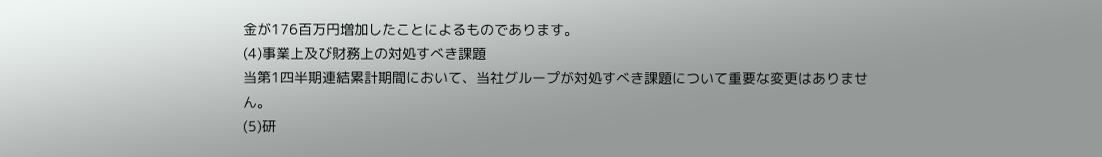金が176百万円増加したことによるものであります。
(4)事業上及び財務上の対処すべき課題
当第1四半期連結累計期間において、当社グループが対処すべき課題について重要な変更はありません。
(5)研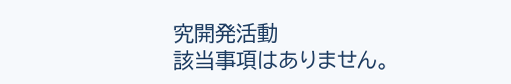究開発活動
該当事項はありません。